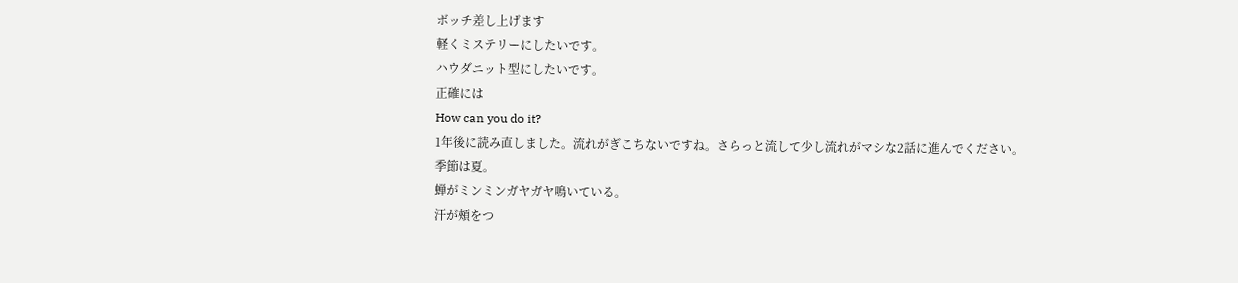ボッチ差し上げます
軽くミステリーにしたいです。
ハウダニット型にしたいです。
正確には
How can you do it?
1年後に読み直しました。流れがぎこちないですね。さらっと流して少し流れがマシな2話に進んでください。
季節は夏。
蝉がミンミンガヤガヤ鳴いている。
汗が頰をつ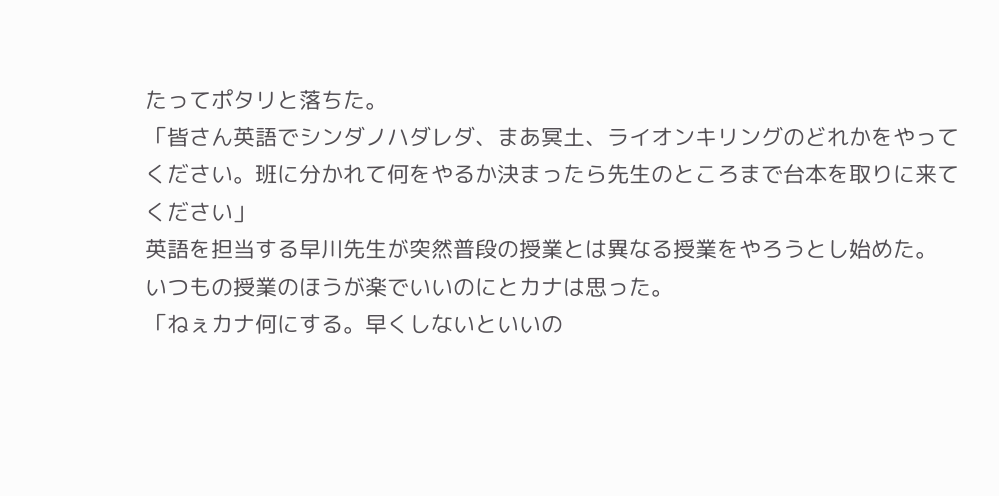たってポタリと落ちた。
「皆さん英語でシンダノハダレダ、まあ冥土、ライオンキリングのどれかをやってください。班に分かれて何をやるか決まったら先生のところまで台本を取りに来てください」
英語を担当する早川先生が突然普段の授業とは異なる授業をやろうとし始めた。
いつもの授業のほうが楽でいいのにとカナは思った。
「ねぇカナ何にする。早くしないといいの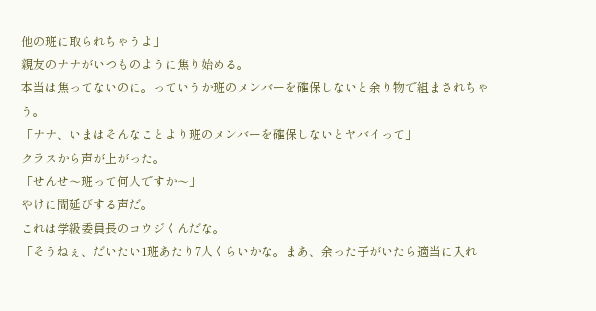他の班に取られちゃうよ」
親友のナナがいつものように焦り始める。
本当は焦ってないのに。っていうか班のメンバーを確保しないと余り物で組まされちゃう。
「ナナ、いまはそんなことより班のメンバーを確保しないとヤバイって」
クラスから声が上がった。
「せんせ〜班って何人ですか〜」
やけに間延びする声だ。
これは学級委員長のコウジくんだな。
「そうねぇ、だいたい1班あたり7人くらいかな。まあ、余った子がいたら適当に入れ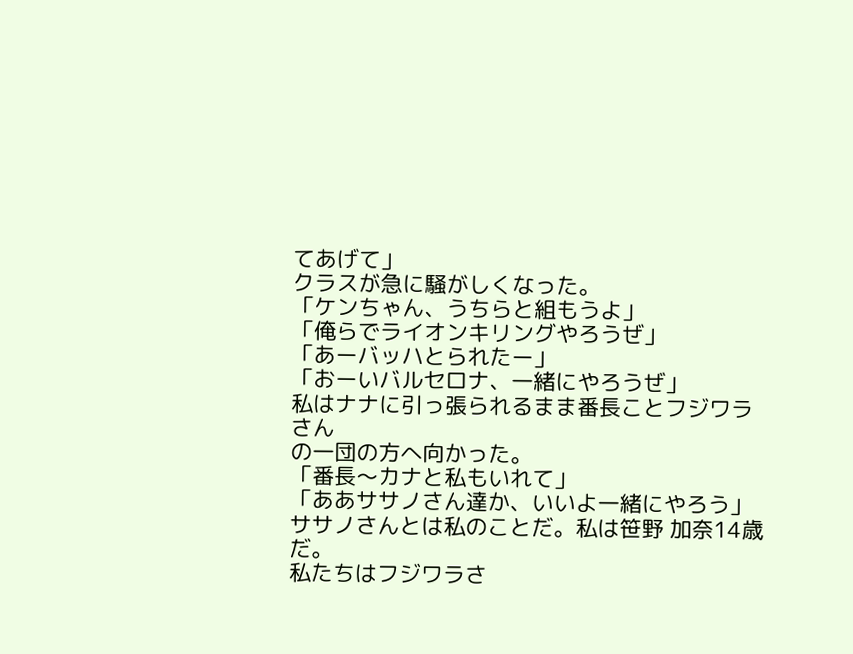てあげて」
クラスが急に騒がしくなった。
「ケンちゃん、うちらと組もうよ」
「俺らでライオンキリングやろうぜ」
「あーバッハとられたー」
「おーいバルセロナ、一緒にやろうぜ」
私はナナに引っ張られるまま番長ことフジワラさん
の一団の方へ向かった。
「番長〜カナと私もいれて」
「ああササノさん達か、いいよ一緒にやろう」
ササノさんとは私のことだ。私は笹野 加奈14歳だ。
私たちはフジワラさ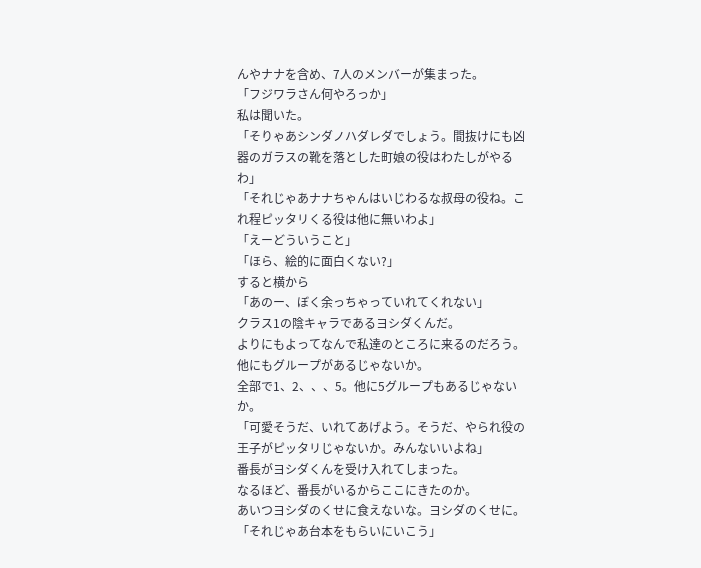んやナナを含め、7人のメンバーが集まった。
「フジワラさん何やろっか」
私は聞いた。
「そりゃあシンダノハダレダでしょう。間抜けにも凶器のガラスの靴を落とした町娘の役はわたしがやるわ」
「それじゃあナナちゃんはいじわるな叔母の役ね。これ程ピッタリくる役は他に無いわよ」
「えーどういうこと」
「ほら、絵的に面白くない?」
すると横から
「あのー、ぼく余っちゃっていれてくれない」
クラス1の陰キャラであるヨシダくんだ。
よりにもよってなんで私達のところに来るのだろう。
他にもグループがあるじゃないか。
全部で1、2、、、5。他に5グループもあるじゃないか。
「可愛そうだ、いれてあげよう。そうだ、やられ役の王子がピッタリじゃないか。みんないいよね」
番長がヨシダくんを受け入れてしまった。
なるほど、番長がいるからここにきたのか。
あいつヨシダのくせに食えないな。ヨシダのくせに。
「それじゃあ台本をもらいにいこう」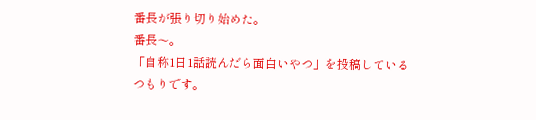番長が張り切り始めた。
番長〜。
「自称1日1話読んだら面白いやつ」を投稿しているつもりです。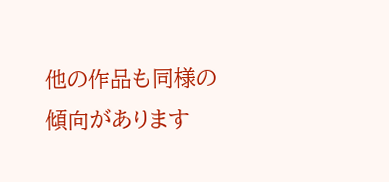他の作品も同様の傾向があります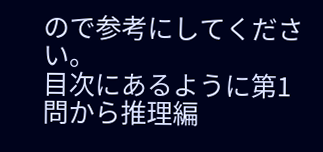ので参考にしてください。
目次にあるように第1問から推理編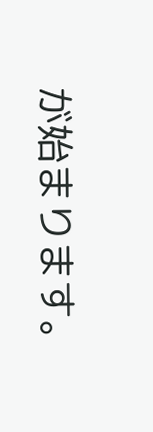が始まります。